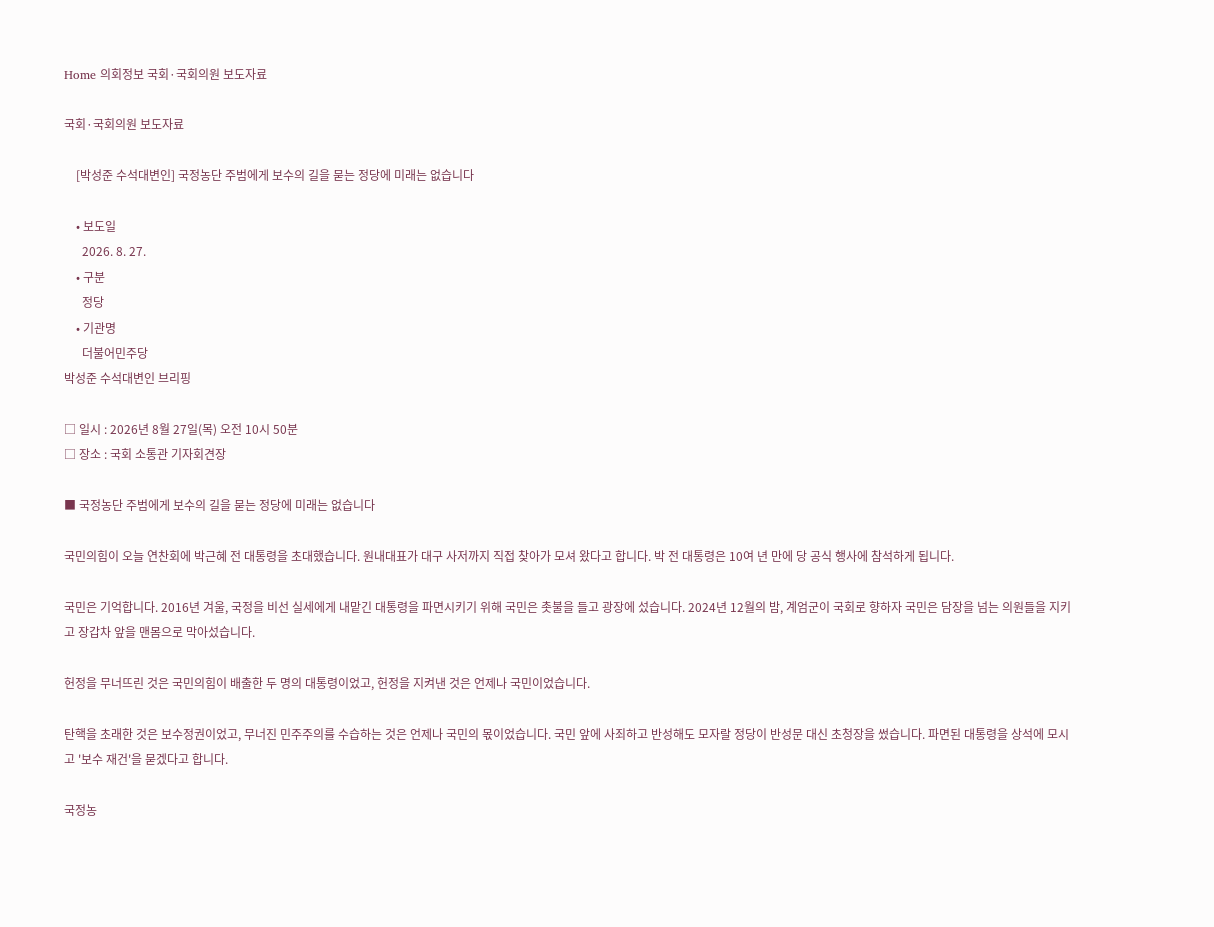Home 의회정보 국회·국회의원 보도자료

국회·국회의원 보도자료

    [박성준 수석대변인] 국정농단 주범에게 보수의 길을 묻는 정당에 미래는 없습니다

    • 보도일
      2026. 8. 27.
    • 구분
      정당
    • 기관명
      더불어민주당
박성준 수석대변인 브리핑

□ 일시 : 2026년 8월 27일(목) 오전 10시 50분
□ 장소 : 국회 소통관 기자회견장

■ 국정농단 주범에게 보수의 길을 묻는 정당에 미래는 없습니다

국민의힘이 오늘 연찬회에 박근혜 전 대통령을 초대했습니다. 원내대표가 대구 사저까지 직접 찾아가 모셔 왔다고 합니다. 박 전 대통령은 10여 년 만에 당 공식 행사에 참석하게 됩니다.

국민은 기억합니다. 2016년 겨울, 국정을 비선 실세에게 내맡긴 대통령을 파면시키기 위해 국민은 촛불을 들고 광장에 섰습니다. 2024년 12월의 밤, 계엄군이 국회로 향하자 국민은 담장을 넘는 의원들을 지키고 장갑차 앞을 맨몸으로 막아섰습니다.

헌정을 무너뜨린 것은 국민의힘이 배출한 두 명의 대통령이었고, 헌정을 지켜낸 것은 언제나 국민이었습니다.

탄핵을 초래한 것은 보수정권이었고, 무너진 민주주의를 수습하는 것은 언제나 국민의 몫이었습니다. 국민 앞에 사죄하고 반성해도 모자랄 정당이 반성문 대신 초청장을 썼습니다. 파면된 대통령을 상석에 모시고 '보수 재건'을 묻겠다고 합니다.

국정농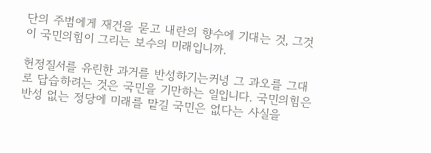단의 주범에게 재건을 묻고 내란의 향수에 기대는 것, 그것이 국민의힘이 그리는 보수의 미래입니까.

헌정질서를 유린한 과거를 반성하기는커녕 그 과오를 그대로 답습하려는 것은 국민을 기만하는 일입니다. 국민의힘은 반성 없는 정당에 미래를 맡길 국민은 없다는 사실을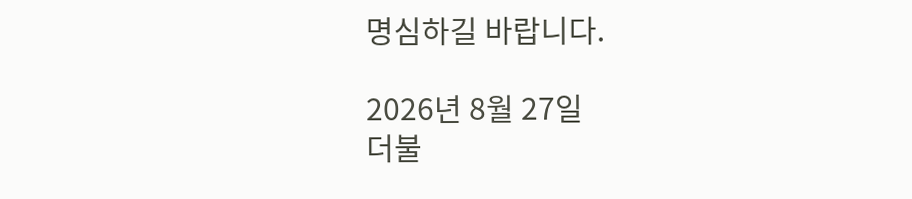명심하길 바랍니다.

2026년 8월 27일
더불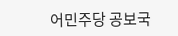어민주당 공보국